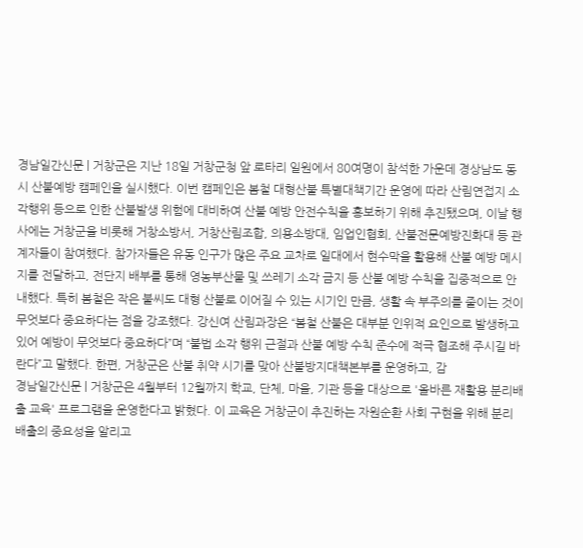경남일간신문 | 거창군은 지난 18일 거창군청 앞 로타리 일원에서 80여명이 참석한 가운데 경상남도 동시 산불예방 캠페인을 실시했다. 이번 캠페인은 봄철 대형산불 특별대책기간 운영에 따라 산림연접지 소각행위 등으로 인한 산불발생 위험에 대비하여 산불 예방 안전수칙을 홍보하기 위해 추진됐으며, 이날 행사에는 거창군을 비롯해 거창소방서, 거창산림조합, 의용소방대, 임업인협회, 산불전문예방진화대 등 관계자들이 참여했다. 참가자들은 유동 인구가 많은 주요 교차로 일대에서 현수막을 활용해 산불 예방 메시지를 전달하고, 전단지 배부를 통해 영농부산물 및 쓰레기 소각 금지 등 산불 예방 수칙을 집중적으로 안내했다. 특히 봄철은 작은 불씨도 대형 산불로 이어질 수 있는 시기인 만큼, 생활 속 부주의를 줄이는 것이 무엇보다 중요하다는 점을 강조했다. 강신여 산림과장은 “봄철 산불은 대부분 인위적 요인으로 발생하고 있어 예방이 무엇보다 중요하다”며 “불법 소각 행위 근절과 산불 예방 수칙 준수에 적극 협조해 주시길 바란다”고 말했다. 한편, 거창군은 산불 취약 시기를 맞아 산불방지대책본부를 운영하고, 감
경남일간신문 | 거창군은 4월부터 12월까지 학교, 단체, 마을, 기관 등을 대상으로 '올바른 재활용 분리배출 교육' 프로그램을 운영한다고 밝혔다. 이 교육은 거창군이 추진하는 자원순환 사회 구현을 위해 분리배출의 중요성을 알리고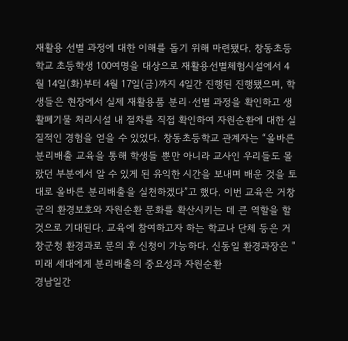재활용 선별 과정에 대한 이해를 돕기 위해 마련됐다. 창동초등학교 초등학생 100여명을 대상으로 재활용선별체험시설에서 4월 14일(화)부터 4월 17일(금)까지 4일간 진행된 진행됐으며, 학생들은 현장에서 실제 재활용품 분리·선별 과정을 확인하고 생활폐기물 처리시설 내 절차를 직접 확인하여 자원순환에 대한 실질적인 경험을 얻을 수 있었다. 창동초등학교 관계자는 “올바른 분리배출 교육을 통해 학생들 뿐만 아니라 교사인 우리들도 몰랐던 부분에서 알 수 있게 된 유익한 시간을 보내며 배운 것을 토대로 올바른 분리배출을 실천하겠다”고 했다. 이번 교육은 거창군의 환경보호와 자원순환 문화를 확산시키는 데 큰 역할을 할 것으로 기대된다. 교육에 참여하고자 하는 학교나 단체 등은 거창군청 환경과로 문의 후 신청이 가능하다. 신동일 환경과장은 "미래 세대에게 분리배출의 중요성과 자원순환
경남일간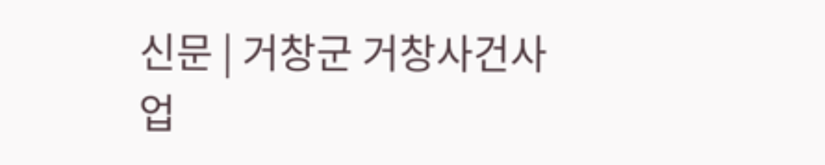신문 | 거창군 거창사건사업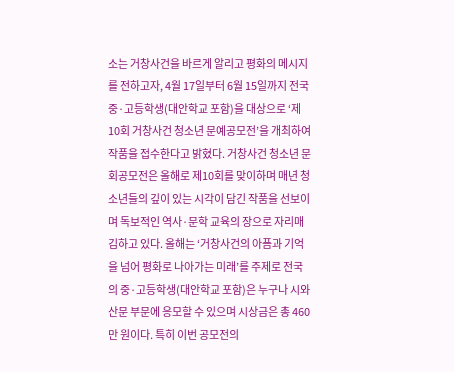소는 거창사건을 바르게 알리고 평화의 메시지를 전하고자, 4월 17일부터 6월 15일까지 전국 중·고등학생(대안학교 포함)을 대상으로 ‘제10회 거창사건 청소년 문예공모전’을 개최하여 작품을 접수한다고 밝혔다. 거창사건 청소년 문회공모전은 올해로 제10회를 맞이하며 매년 청소년들의 깊이 있는 시각이 담긴 작품을 선보이며 독보적인 역사·문학 교육의 장으로 자리매김하고 있다. 올해는 ‘거창사건의 아픔과 기억을 넘어 평화로 나아가는 미래’를 주제로 전국의 중·고등학생(대안학교 포함)은 누구나 시와 산문 부문에 응모할 수 있으며 시상금은 총 460만 원이다. 특히 이번 공모전의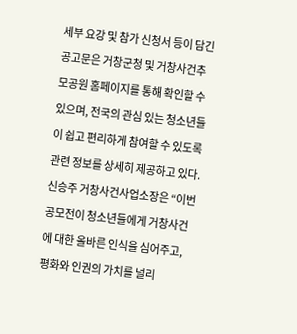세부 요강 및 참가 신청서 등이 담긴 공고문은 거창군청 및 거창사건추모공원 홈페이지를 통해 확인할 수 있으며, 전국의 관심 있는 청소년들이 쉽고 편리하게 참여할 수 있도록 관련 정보를 상세히 제공하고 있다. 신승주 거창사건사업소장은 “이번 공모전이 청소년들에게 거창사건에 대한 올바른 인식을 심어주고, 평화와 인권의 가치를 널리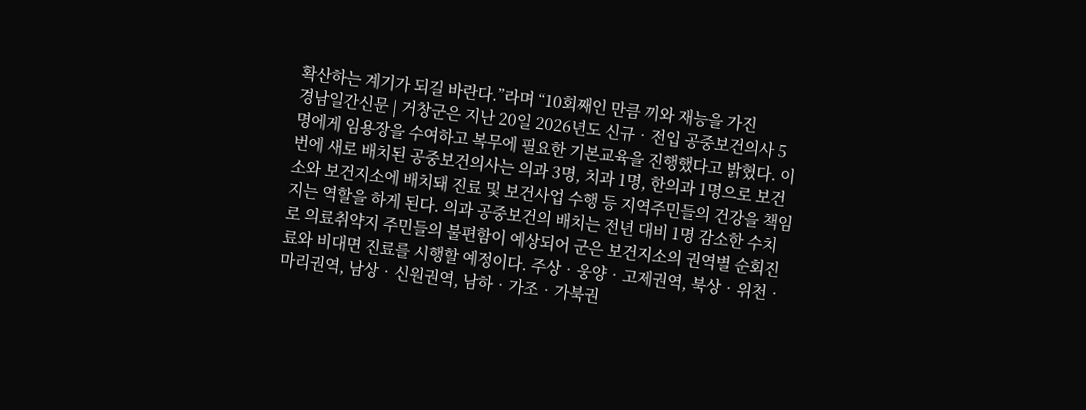확산하는 계기가 되길 바란다.”라며 “10회째인 만큼 끼와 재능을 가진
경남일간신문 | 거창군은 지난 20일 2026년도 신규‧전입 공중보건의사 5명에게 임용장을 수여하고 복무에 필요한 기본교육을 진행했다고 밝혔다. 이번에 새로 배치된 공중보건의사는 의과 3명, 치과 1명, 한의과 1명으로 보건소와 보건지소에 배치돼 진료 및 보건사업 수행 등 지역주민들의 건강을 책임지는 역할을 하게 된다. 의과 공중보건의 배치는 전년 대비 1명 감소한 수치로 의료취약지 주민들의 불편함이 예상되어 군은 보건지소의 권역별 순회진료와 비대면 진료를 시행할 예정이다. 주상‧웅양‧고제권역, 북상‧위천‧마리권역, 남상‧신원권역, 남하‧가조‧가북권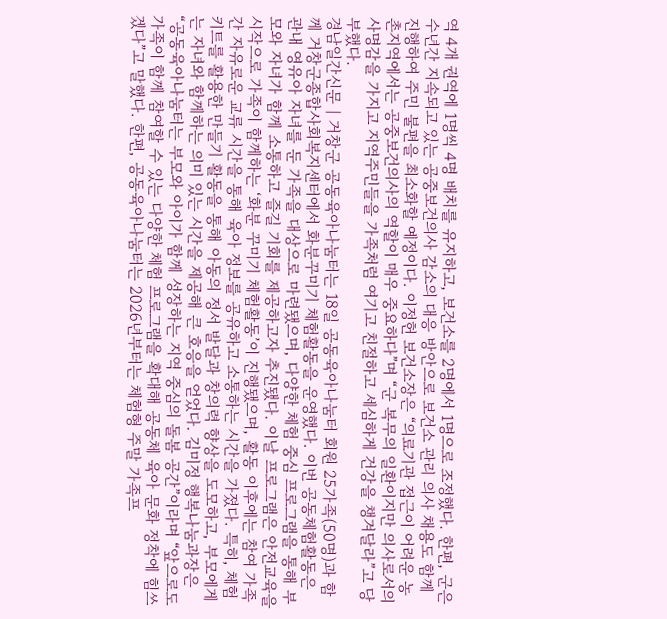역 4개 권역에 1명씩 4명 배치를 유지하고, 보건소를 2명에서 1명으로 조정했다. 한편, 군은 수년간 지속되고 있는 공중보건의사 감소의 대응 방안으로 보건소 관리 의사 채용도 함께 진행하여 주민 불편을 최소화할 예정이다. 이정헌 보건소장은 “의료기관 접근이 어려운 농촌지역에서는 공중보건의사의 역할이 매우 중요하다”며 “군 복무의 일환이지만 의사로서의 사명감을 가지고 지역주민들을 가족처럼 여기고 친절하고 세심하게 건강을 챙겨달라”고 당부했다.
경남일간신문 | 거창군 공동육아나눔터는 18일 공동육아나눔터 회원 25가족(50명)과 함께 거창군종합사회복지센터에서 화분꾸미기 체험활동을 운영했다. 이번 공동체험활동은 관내 영유아 자녀를 둔 가족을 대상으로 마련됐으며, 다양한 체험 중심 프로그램을 통해 부모와 자녀가 함께 소통하고 즐길 기회를 제공하고자 추진됐다. 이날 프로그램은 안전교육을 시작으로 가족이 함께하는 ‘화분 꾸미기 체험활동’이 진행됐으며, 활동 이후에는 참여 가족 간 자유로운 교류 시간을 통해 육아 정보를 공유하고 소통하는 시간을 가졌다. 특히, 체험키트를 활용한 만들기 활동을 통해 아동의 정서 발달과 창의력 향상을 도모하고, 부모에게는 자녀와 함께하는 의미 있는 시간을 제공해 큰 호응을 얻었다. 김미정 행복나눔과장은 “공동육아나눔터는 부모와 아이가 함께 성장하는 지역 중심의 돌봄 공간”이라며 “앞으로도 가족이 함께 참여할 수 있는 다양한 체험 프로그램을 확대해 공동체 육아 문화 정착에 힘쓰겠다”고 말했다. 한편, 공동육아나눔터는 2026년부터는 체험형 주말 가족프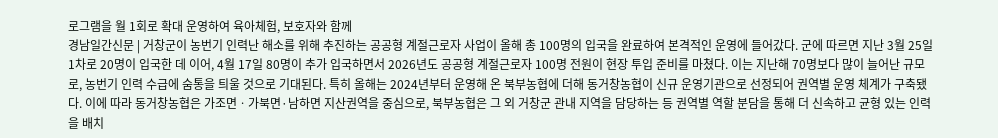로그램을 월 1회로 확대 운영하여 육아체험, 보호자와 함께
경남일간신문 | 거창군이 농번기 인력난 해소를 위해 추진하는 공공형 계절근로자 사업이 올해 총 100명의 입국을 완료하여 본격적인 운영에 들어갔다. 군에 따르면 지난 3월 25일 1차로 20명이 입국한 데 이어, 4월 17일 80명이 추가 입국하면서 2026년도 공공형 계절근로자 100명 전원이 현장 투입 준비를 마쳤다. 이는 지난해 70명보다 많이 늘어난 규모로, 농번기 인력 수급에 숨통을 틔울 것으로 기대된다. 특히 올해는 2024년부터 운영해 온 북부농협에 더해 동거창농협이 신규 운영기관으로 선정되어 권역별 운영 체계가 구축됐다. 이에 따라 동거창농협은 가조면ㆍ가북면·남하면 지산권역을 중심으로, 북부농협은 그 외 거창군 관내 지역을 담당하는 등 권역별 역할 분담을 통해 더 신속하고 균형 있는 인력을 배치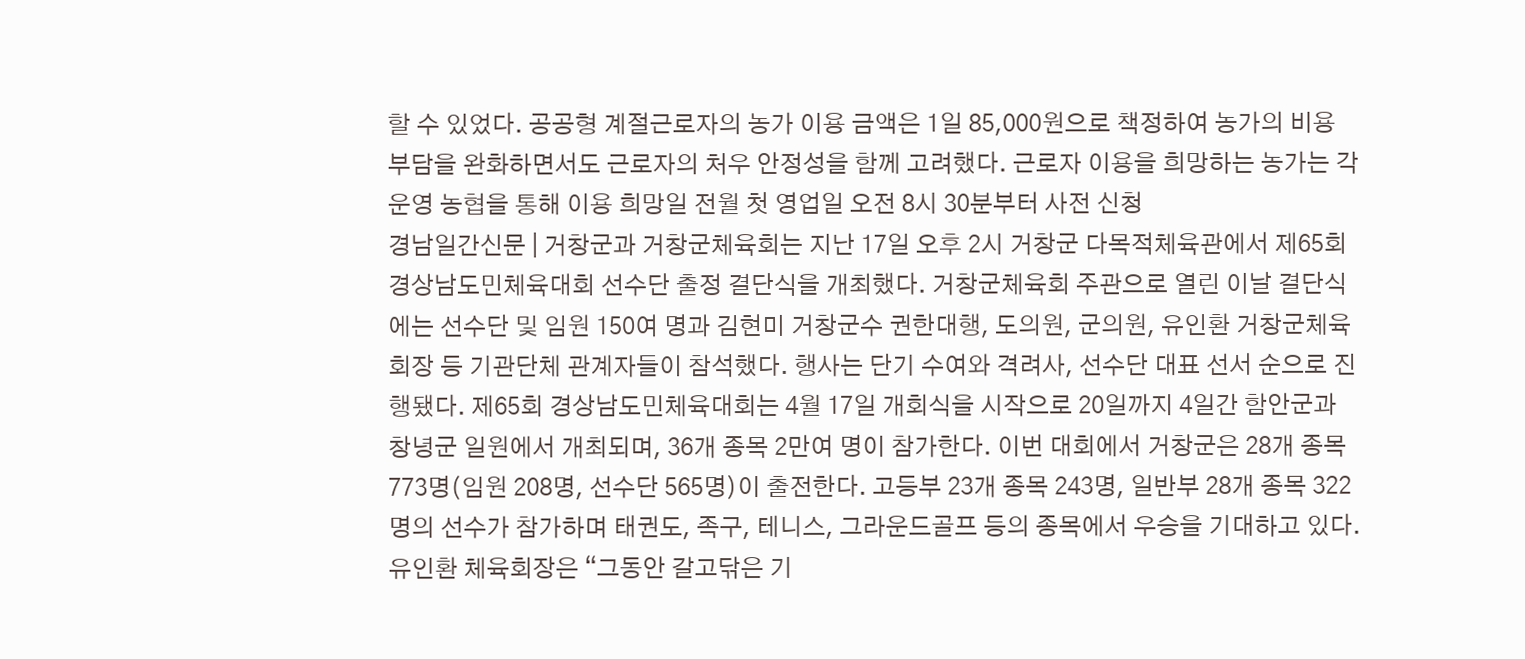할 수 있었다. 공공형 계절근로자의 농가 이용 금액은 1일 85,000원으로 책정하여 농가의 비용 부담을 완화하면서도 근로자의 처우 안정성을 함께 고려했다. 근로자 이용을 희망하는 농가는 각 운영 농협을 통해 이용 희망일 전월 첫 영업일 오전 8시 30분부터 사전 신청
경남일간신문 | 거창군과 거창군체육회는 지난 17일 오후 2시 거창군 다목적체육관에서 제65회 경상남도민체육대회 선수단 출정 결단식을 개최했다. 거창군체육회 주관으로 열린 이날 결단식에는 선수단 및 임원 150여 명과 김현미 거창군수 권한대행, 도의원, 군의원, 유인환 거창군체육회장 등 기관단체 관계자들이 참석했다. 행사는 단기 수여와 격려사, 선수단 대표 선서 순으로 진행됐다. 제65회 경상남도민체육대회는 4월 17일 개회식을 시작으로 20일까지 4일간 함안군과 창녕군 일원에서 개최되며, 36개 종목 2만여 명이 참가한다. 이번 대회에서 거창군은 28개 종목 773명(임원 208명, 선수단 565명)이 출전한다. 고등부 23개 종목 243명, 일반부 28개 종목 322명의 선수가 참가하며 태권도, 족구, 테니스, 그라운드골프 등의 종목에서 우승을 기대하고 있다. 유인환 체육회장은 “그동안 갈고닦은 기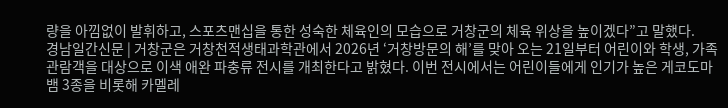량을 아낌없이 발휘하고, 스포츠맨십을 통한 성숙한 체육인의 모습으로 거창군의 체육 위상을 높이겠다”고 말했다.
경남일간신문 | 거창군은 거창천적생태과학관에서 2026년 ‘거창방문의 해’를 맞아 오는 21일부터 어린이와 학생, 가족 관람객을 대상으로 이색 애완 파충류 전시를 개최한다고 밝혔다. 이번 전시에서는 어린이들에게 인기가 높은 게코도마뱀 3종을 비롯해 카멜레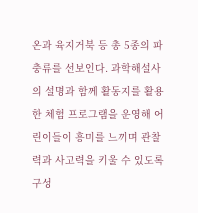온과 육지거북 등 총 5종의 파충류를 선보인다. 과학해설사의 설명과 함께 활동지를 활용한 체험 프로그램을 운영해 어린이들이 흥미를 느끼며 관찰력과 사고력을 키울 수 있도록 구성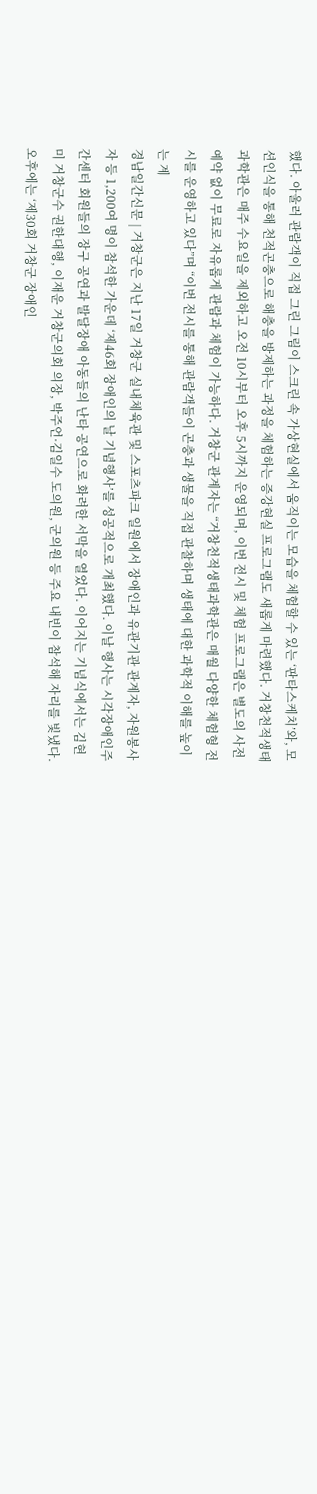했다. 아울러 관람객이 직접 그린 그림이 스크린 속 가상현실에서 움직이는 모습을 체험할 수 있는 ‘판타스케치’와, 모션인식을 통해 천적곤충으로 해충을 방제하는 과정을 체험하는 증강현실 프로그램도 새롭게 마련했다. 거창천적생태과학관은 매주 수요일을 제외하고 오전 10시부터 오후 5시까지 운영되며, 이번 전시 및 체험 프로그램은 별도의 사전 예약 없이 무료로 자유롭게 관람과 체험이 가능하다. 거창군 관계자는 “거창천적생태과학관은 매월 다양한 체험형 전시를 운영하고 있다”며 “이번 전시를 통해 관람객들이 곤충과 생물을 직접 관찰하며 생태에 대한 과학적 이해를 높이는 계
경남일간신문 | 거창군은 지난 17일 거창군 실내체육관 및 스포츠파크 일원에서 장애인과 유관기관 관계자, 자원봉사자 등 1,200여 명이 참석한 가운데 ‘제46회 장애인의 날 기념행사’를 성공적으로 개최했다. 이날 행사는 시각장애인주간센터 회원들의 장구 공연과 발달장애 아동들의 난타 공연으로 화려한 서막을 열었다. 이어지는 기념식에서는 김현미 거창군수 권한대행, 이재운 거창군의회 의장, 박주언·김일수 도의원, 군의원 등 주요 내빈이 참석해 자리를 빛냈다. 오후에는 ‘제30회 거창군 장애인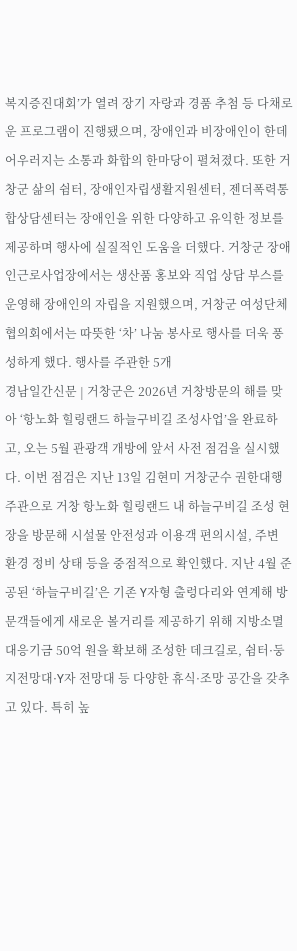복지증진대회’가 열려 장기 자랑과 경품 추첨 등 다채로운 프로그램이 진행됐으며, 장애인과 비장애인이 한데 어우러지는 소통과 화합의 한마당이 펼쳐졌다. 또한 거창군 삶의 쉼터, 장애인자립생활지원센터, 젠더폭력통합상담센터는 장애인을 위한 다양하고 유익한 정보를 제공하며 행사에 실질적인 도움을 더했다. 거창군 장애인근로사업장에서는 생산품 홍보와 직업 상담 부스를 운영해 장애인의 자립을 지원했으며, 거창군 여성단체협의회에서는 따뜻한 ‘차’ 나눔 봉사로 행사를 더욱 풍성하게 했다. 행사를 주관한 5개
경남일간신문 | 거창군은 2026년 거창방문의 해를 맞아 ‘항노화 힐링랜드 하늘구비길 조성사업’을 완료하고, 오는 5월 관광객 개방에 앞서 사전 점검을 실시했다. 이번 점검은 지난 13일 김현미 거창군수 권한대행 주관으로 거창 항노화 힐링랜드 내 하늘구비길 조성 현장을 방문해 시설물 안전성과 이용객 편의시설, 주변 환경 정비 상태 등을 중점적으로 확인했다. 지난 4월 준공된 ‘하늘구비길’은 기존 Y자형 출렁다리와 연계해 방문객들에게 새로운 볼거리를 제공하기 위해 지방소멸대응기금 50억 원을 확보해 조성한 데크길로, 쉼터·둥지전망대·Y자 전망대 등 다양한 휴식·조망 공간을 갖추고 있다. 특히 높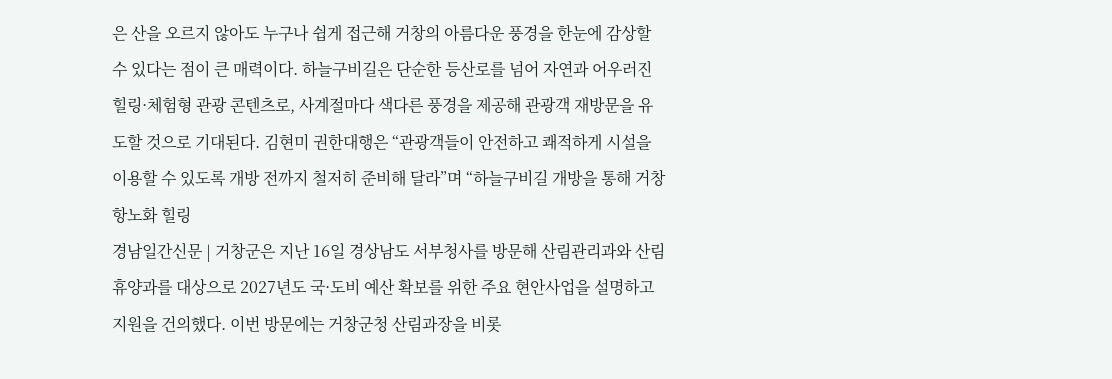은 산을 오르지 않아도 누구나 쉽게 접근해 거창의 아름다운 풍경을 한눈에 감상할 수 있다는 점이 큰 매력이다. 하늘구비길은 단순한 등산로를 넘어 자연과 어우러진 힐링·체험형 관광 콘텐츠로, 사계절마다 색다른 풍경을 제공해 관광객 재방문을 유도할 것으로 기대된다. 김현미 권한대행은 “관광객들이 안전하고 쾌적하게 시설을 이용할 수 있도록 개방 전까지 철저히 준비해 달라”며 “하늘구비길 개방을 통해 거창 항노화 힐링
경남일간신문 | 거창군은 지난 16일 경상남도 서부청사를 방문해 산림관리과와 산림휴양과를 대상으로 2027년도 국·도비 예산 확보를 위한 주요 현안사업을 설명하고 지원을 건의했다. 이번 방문에는 거창군청 산림과장을 비롯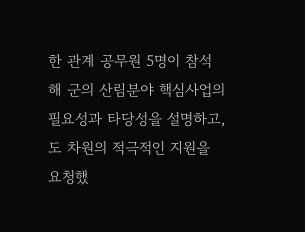한 관계 공무원 5명이 참석해 군의 산림분야 핵심사업의 필요성과 타당성을 설명하고, 도 차원의 적극적인 지원을 요청했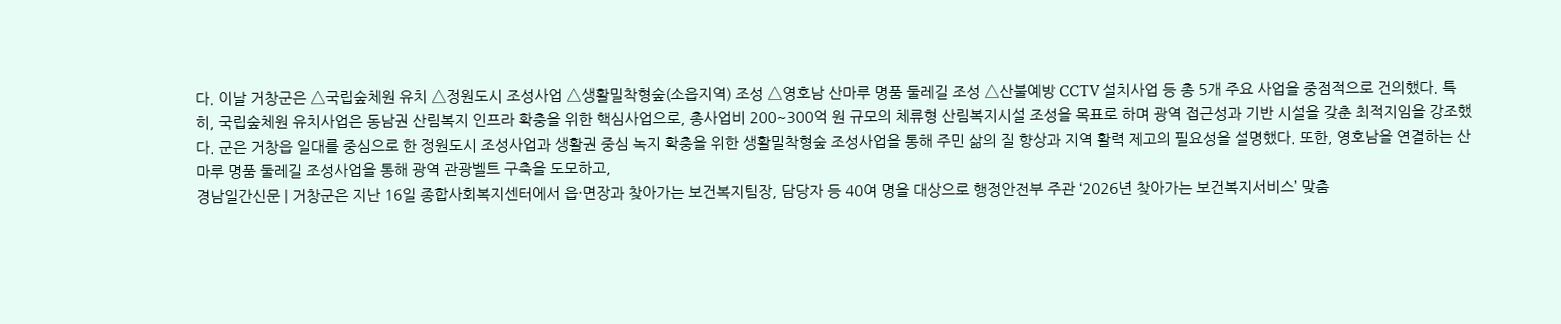다. 이날 거창군은 △국립숲체원 유치 △정원도시 조성사업 △생활밀착형숲(소읍지역) 조성 △영호남 산마루 명품 둘레길 조성 △산불예방 CCTV 설치사업 등 총 5개 주요 사업을 중점적으로 건의했다. 특히, 국립숲체원 유치사업은 동남권 산림복지 인프라 확충을 위한 핵심사업으로, 총사업비 200~300억 원 규모의 체류형 산림복지시설 조성을 목표로 하며 광역 접근성과 기반 시설을 갖춘 최적지임을 강조했다. 군은 거창읍 일대를 중심으로 한 정원도시 조성사업과 생활권 중심 녹지 확충을 위한 생활밀착형숲 조성사업을 통해 주민 삶의 질 향상과 지역 활력 제고의 필요성을 설명했다. 또한, 영호남을 연결하는 산마루 명품 둘레길 조성사업을 통해 광역 관광벨트 구축을 도모하고,
경남일간신문 | 거창군은 지난 16일 종합사회복지센터에서 읍·면장과 찾아가는 보건복지팀장, 담당자 등 40여 명을 대상으로 행정안전부 주관 ‘2026년 찾아가는 보건복지서비스’ 맞춤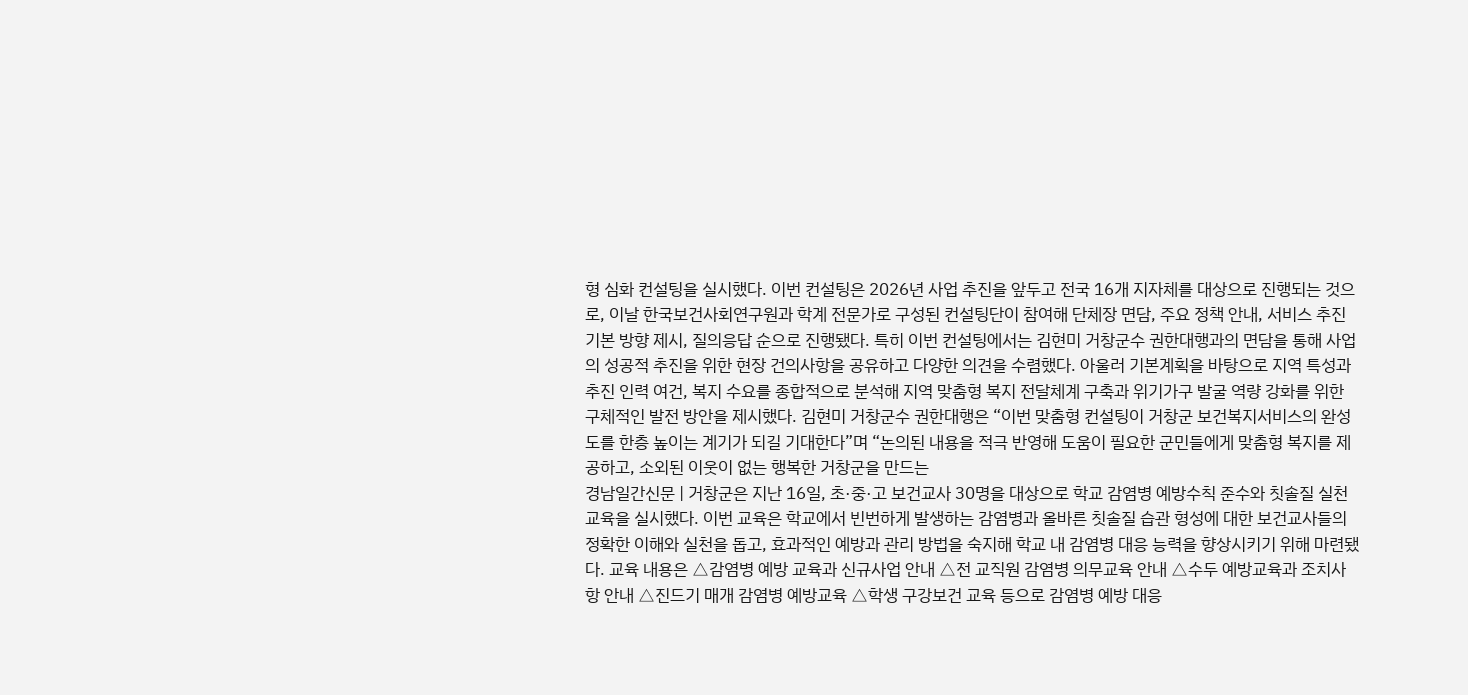형 심화 컨설팅을 실시했다. 이번 컨설팅은 2026년 사업 추진을 앞두고 전국 16개 지자체를 대상으로 진행되는 것으로, 이날 한국보건사회연구원과 학계 전문가로 구성된 컨설팅단이 참여해 단체장 면담, 주요 정책 안내, 서비스 추진 기본 방향 제시, 질의응답 순으로 진행됐다. 특히 이번 컨설팅에서는 김현미 거창군수 권한대행과의 면담을 통해 사업의 성공적 추진을 위한 현장 건의사항을 공유하고 다양한 의견을 수렴했다. 아울러 기본계획을 바탕으로 지역 특성과 추진 인력 여건, 복지 수요를 종합적으로 분석해 지역 맞춤형 복지 전달체계 구축과 위기가구 발굴 역량 강화를 위한 구체적인 발전 방안을 제시했다. 김현미 거창군수 권한대행은 “이번 맞춤형 컨설팅이 거창군 보건복지서비스의 완성도를 한층 높이는 계기가 되길 기대한다”며 “논의된 내용을 적극 반영해 도움이 필요한 군민들에게 맞춤형 복지를 제공하고, 소외된 이웃이 없는 행복한 거창군을 만드는
경남일간신문 | 거창군은 지난 16일, 초·중·고 보건교사 30명을 대상으로 학교 감염병 예방수칙 준수와 칫솔질 실천 교육을 실시했다. 이번 교육은 학교에서 빈번하게 발생하는 감염병과 올바른 칫솔질 습관 형성에 대한 보건교사들의 정확한 이해와 실천을 돕고, 효과적인 예방과 관리 방법을 숙지해 학교 내 감염병 대응 능력을 향상시키기 위해 마련됐다. 교육 내용은 △감염병 예방 교육과 신규사업 안내 △전 교직원 감염병 의무교육 안내 △수두 예방교육과 조치사항 안내 △진드기 매개 감염병 예방교육 △학생 구강보건 교육 등으로 감염병 예방 대응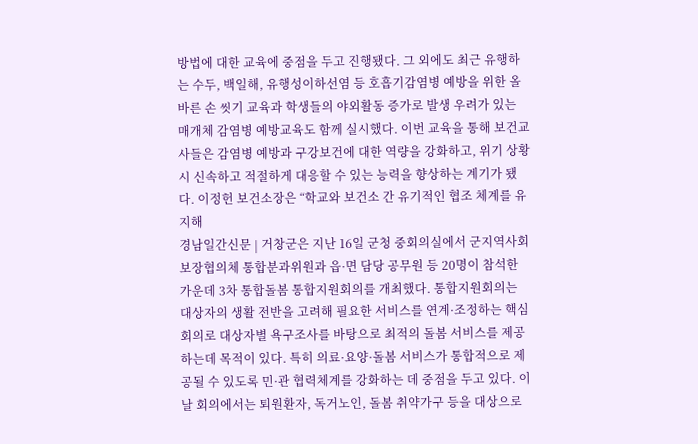방법에 대한 교육에 중점을 두고 진행됐다. 그 외에도 최근 유행하는 수두, 백일해, 유행성이하선염 등 호흡기감염병 예방을 위한 올바른 손 씻기 교육과 학생들의 야외활동 증가로 발생 우려가 있는 매개체 감염병 예방교육도 함께 실시했다. 이번 교육을 통해 보건교사들은 감염병 예방과 구강보건에 대한 역량을 강화하고, 위기 상황 시 신속하고 적절하게 대응할 수 있는 능력을 향상하는 계기가 됐다. 이정헌 보건소장은 “학교와 보건소 간 유기적인 협조 체계를 유지해
경남일간신문 | 거창군은 지난 16일 군청 중회의실에서 군지역사회보장협의체 통합분과위원과 읍·면 담당 공무원 등 20명이 참석한 가운데 3차 통합돌봄 통합지원회의를 개최했다. 통합지원회의는 대상자의 생활 전반을 고려해 필요한 서비스를 연계·조정하는 핵심 회의로 대상자별 욕구조사를 바탕으로 최적의 돌봄 서비스를 제공하는데 목적이 있다. 특히 의료·요양·돌봄 서비스가 통합적으로 제공될 수 있도록 민·관 협력체계를 강화하는 데 중점을 두고 있다. 이날 회의에서는 퇴원환자, 독거노인, 돌봄 취약가구 등을 대상으로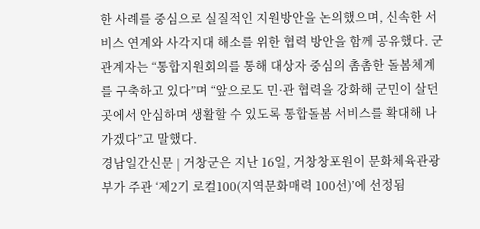한 사례를 중심으로 실질적인 지원방안을 논의했으며, 신속한 서비스 연계와 사각지대 해소를 위한 협력 방안을 함께 공유했다. 군 관계자는 “통합지원회의를 통해 대상자 중심의 촘촘한 돌봄체계를 구축하고 있다”며 “앞으로도 민·관 협력을 강화해 군민이 살던 곳에서 안심하며 생활할 수 있도록 통합돌봄 서비스를 확대해 나가겠다”고 말했다.
경남일간신문 | 거창군은 지난 16일, 거창창포원이 문화체육관광부가 주관 ‘제2기 로컬100(지역문화매력 100선)’에 선정됨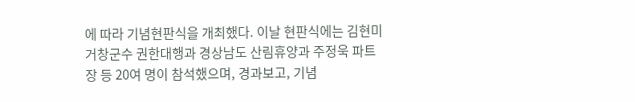에 따라 기념현판식을 개최했다. 이날 현판식에는 김현미 거창군수 권한대행과 경상남도 산림휴양과 주정욱 파트장 등 20여 명이 참석했으며, 경과보고, 기념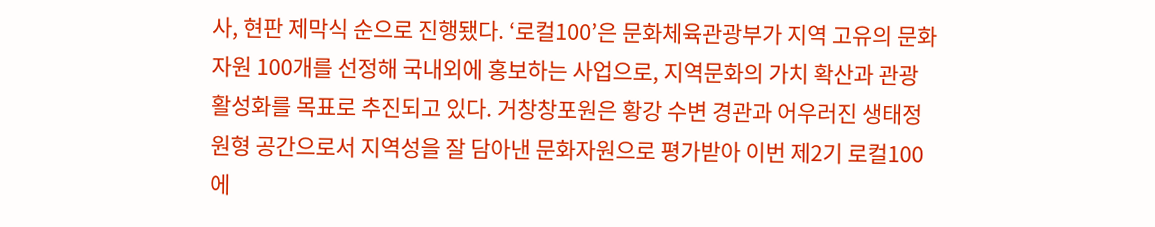사, 현판 제막식 순으로 진행됐다. ‘로컬100’은 문화체육관광부가 지역 고유의 문화자원 100개를 선정해 국내외에 홍보하는 사업으로, 지역문화의 가치 확산과 관광 활성화를 목표로 추진되고 있다. 거창창포원은 황강 수변 경관과 어우러진 생태정원형 공간으로서 지역성을 잘 담아낸 문화자원으로 평가받아 이번 제2기 로컬100에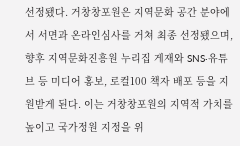선정됐다. 거창창포원은 지역문화 공간 분야에서 서면과 온라인심사를 거쳐 최종 선정됐으며, 향후 지역문화진흥원 누리집 게재와 SNS·유튜브 등 미디어 홍보, 로컬100 책자 배포 등을 지원받게 된다. 이는 거창창포원의 지역적 가치를 높이고 국가정원 지정을 위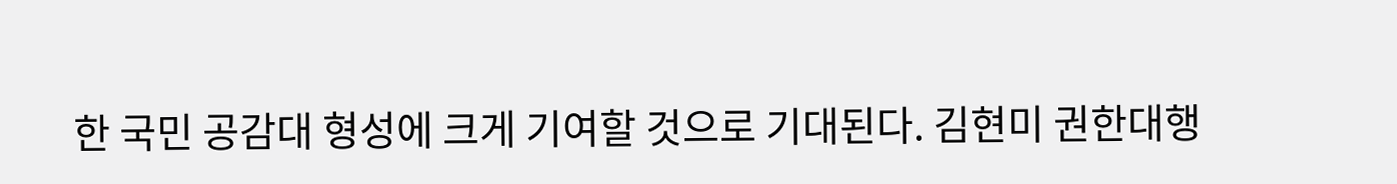한 국민 공감대 형성에 크게 기여할 것으로 기대된다. 김현미 권한대행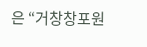은 “거창창포원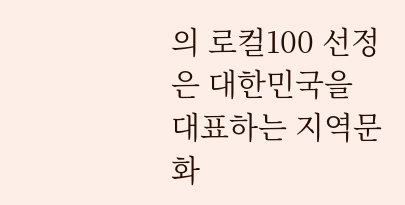의 로컬100 선정은 대한민국을 대표하는 지역문화